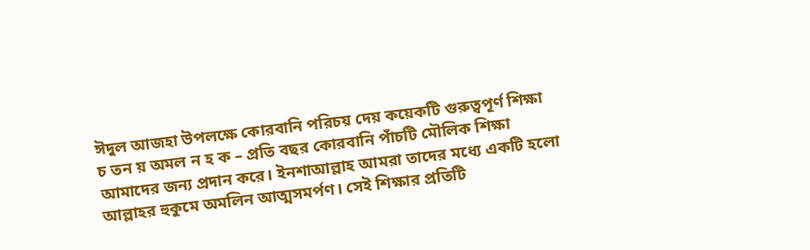ঈদুল আজহা উপলক্ষে কোরবানি পরিচয় দেয় কয়েকটি গুরুত্বপূর্ণ শিক্ষা
চ তন য় অমল ন হ ক – প্রতি বছর কোরবানি পাঁচটি মৌলিক শিক্ষা আমাদের জন্য প্রদান করে। ইনশাআল্লাহ আমরা তাদের মধ্যে একটি হলো আল্লাহর হুকুমে অমলিন আত্মসমর্পণ। সেই শিক্ষার প্রতিটি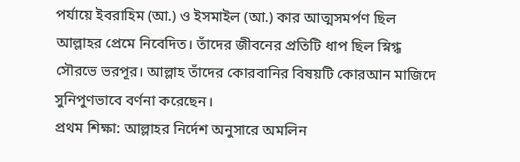পর্যায়ে ইবরাহিম (আ.) ও ইসমাইল (আ.) কার আত্মসমর্পণ ছিল আল্লাহর প্রেমে নিবেদিত। তাঁদের জীবনের প্রতিটি ধাপ ছিল স্নিগ্ধ সৌরভে ভরপূর। আল্লাহ তাঁদের কোরবানির বিষয়টি কোরআন মাজিদে সুনিপুণভাবে বর্ণনা করেছেন।
প্রথম শিক্ষা: আল্লাহর নির্দেশ অনুসারে অমলিন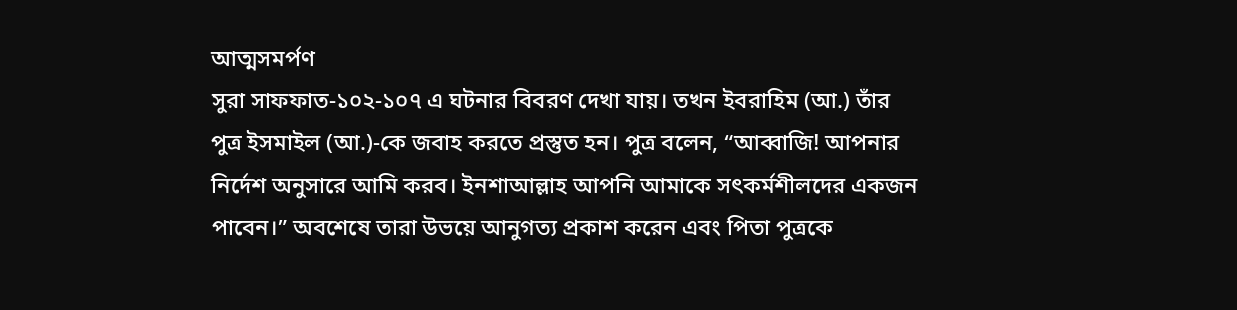আত্মসমর্পণ
সুরা সাফফাত-১০২-১০৭ এ ঘটনার বিবরণ দেখা যায়। তখন ইবরাহিম (আ.) তাঁর পুত্র ইসমাইল (আ.)-কে জবাহ করতে প্রস্তুত হন। পুত্র বলেন, “আব্বাজি! আপনার নির্দেশ অনুসারে আমি করব। ইনশাআল্লাহ আপনি আমাকে সৎকর্মশীলদের একজন পাবেন।” অবশেষে তারা উভয়ে আনুগত্য প্রকাশ করেন এবং পিতা পুত্রকে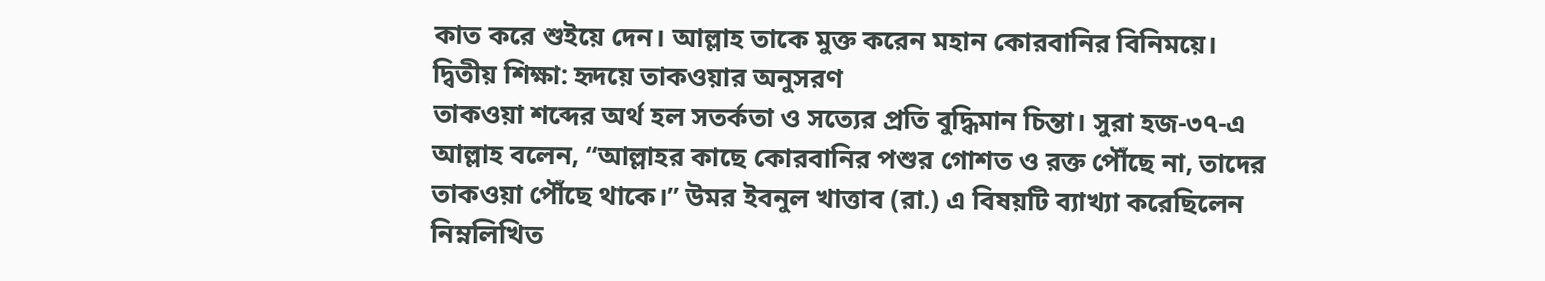কাত করে শুইয়ে দেন। আল্লাহ তাকে মুক্ত করেন মহান কোরবানির বিনিময়ে।
দ্বিতীয় শিক্ষা: হৃদয়ে তাকওয়ার অনুসরণ
তাকওয়া শব্দের অর্থ হল সতর্কতা ও সত্যের প্রতি বুদ্ধিমান চিন্তা। সুরা হজ-৩৭-এ আল্লাহ বলেন, “আল্লাহর কাছে কোরবানির পশুর গোশত ও রক্ত পৌঁছে না, তাদের তাকওয়া পৌঁছে থাকে।” উমর ইবনুল খাত্তাব (রা.) এ বিষয়টি ব্যাখ্যা করেছিলেন নিম্নলিখিত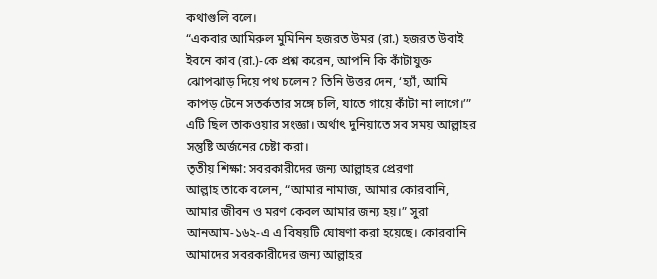কথাগুলি বলে।
“একবার আমিরুল মুমিনিন হজরত উমর (রা.) হজরত উবাই ইবনে কাব (রা.)-কে প্রশ্ন করেন, আপনি কি কাঁটাযুক্ত ঝোপঝাড় দিয়ে পথ চলেন? তিনি উত্তর দেন, ‘হ্যাঁ, আমি কাপড় টেনে সতর্কতার সঙ্গে চলি, যাতে গায়ে কাঁটা না লাগে।’”
এটি ছিল তাকওয়ার সংজ্ঞা। অর্থাৎ দুনিয়াতে সব সময় আল্লাহর সন্তুষ্টি অর্জনের চেষ্টা করা।
তৃতীয় শিক্ষা: সবরকারীদের জন্য আল্লাহর প্রেরণা
আল্লাহ তাকে বলেন, “আমার নামাজ, আমার কোরবানি, আমার জীবন ও মরণ কেবল আমার জন্য হয়।” সুরা আনআম-১৬২-এ এ বিষয়টি ঘোষণা করা হয়েছে। কোরবানি আমাদের সবরকারীদের জন্য আল্লাহর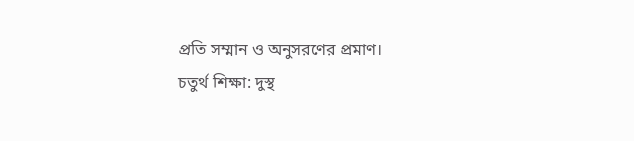প্রতি সম্মান ও অনুসরণের প্রমাণ।
চতুর্থ শিক্ষা: দুস্থ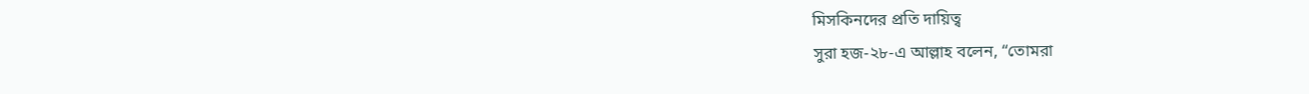মিসকিনদের প্রতি দায়িত্ব
সুরা হজ-২৮-এ আল্লাহ বলেন, “তোমরা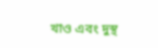খাও এবং দুস্থ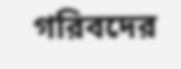গরিবদের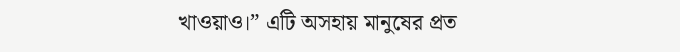খাওয়াও।” এটি অসহায় মানুষের প্রত